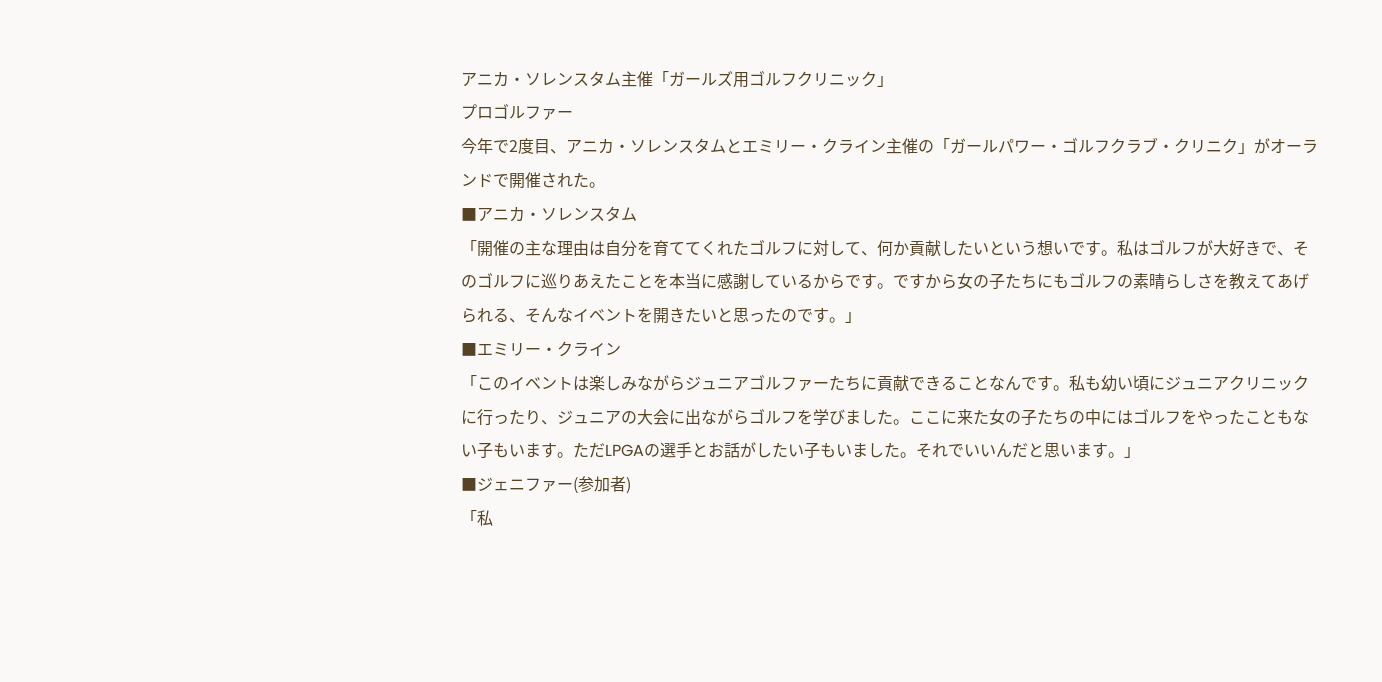アニカ・ソレンスタム主催「ガールズ用ゴルフクリニック」
プロゴルファー
今年で2度目、アニカ・ソレンスタムとエミリー・クライン主催の「ガールパワー・ゴルフクラブ・クリニク」がオーランドで開催された。
■アニカ・ソレンスタム
「開催の主な理由は自分を育ててくれたゴルフに対して、何か貢献したいという想いです。私はゴルフが大好きで、そのゴルフに巡りあえたことを本当に感謝しているからです。ですから女の子たちにもゴルフの素晴らしさを教えてあげられる、そんなイベントを開きたいと思ったのです。」
■エミリー・クライン
「このイベントは楽しみながらジュニアゴルファーたちに貢献できることなんです。私も幼い頃にジュニアクリニックに行ったり、ジュニアの大会に出ながらゴルフを学びました。ここに来た女の子たちの中にはゴルフをやったこともない子もいます。ただLPGAの選手とお話がしたい子もいました。それでいいんだと思います。」
■ジェニファー(参加者)
「私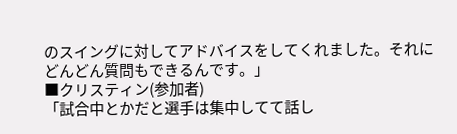のスイングに対してアドバイスをしてくれました。それにどんどん質問もできるんです。」
■クリスティン(参加者)
「試合中とかだと選手は集中してて話し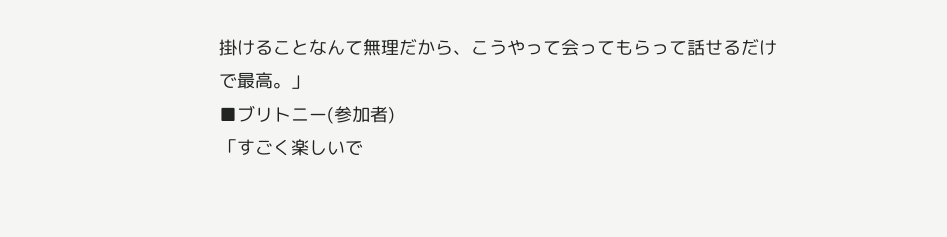掛けることなんて無理だから、こうやって会ってもらって話せるだけで最高。」
■ブリトニー(参加者)
「すごく楽しいで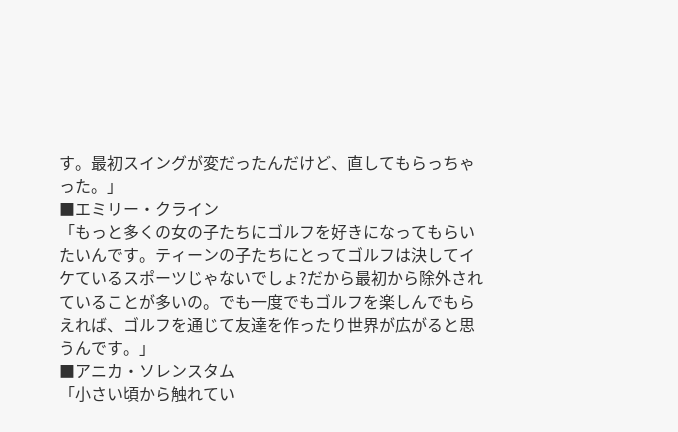す。最初スイングが変だったんだけど、直してもらっちゃった。」
■エミリー・クライン
「もっと多くの女の子たちにゴルフを好きになってもらいたいんです。ティーンの子たちにとってゴルフは決してイケているスポーツじゃないでしょ?だから最初から除外されていることが多いの。でも一度でもゴルフを楽しんでもらえれば、ゴルフを通じて友達を作ったり世界が広がると思うんです。」
■アニカ・ソレンスタム
「小さい頃から触れてい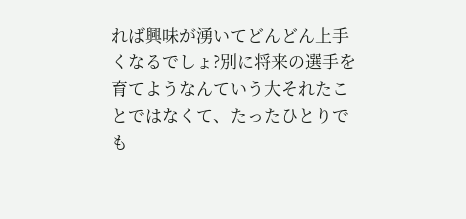れば興味が湧いてどんどん上手くなるでしょ?別に将来の選手を育てようなんていう大それたことではなくて、たったひとりでも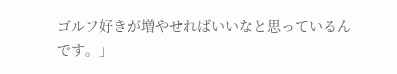ゴルフ好きが増やせればいいなと思っているんです。」